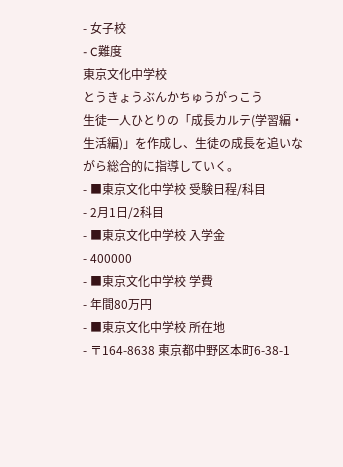- 女子校
- C難度
東京文化中学校
とうきょうぶんかちゅうがっこう
生徒一人ひとりの「成長カルテ(学習編・生活編)」を作成し、生徒の成長を追いながら総合的に指導していく。
- ■東京文化中学校 受験日程/科目
- 2月1日/2科目
- ■東京文化中学校 入学金
- 400000
- ■東京文化中学校 学費
- 年間80万円
- ■東京文化中学校 所在地
- 〒164-8638 東京都中野区本町6-38-1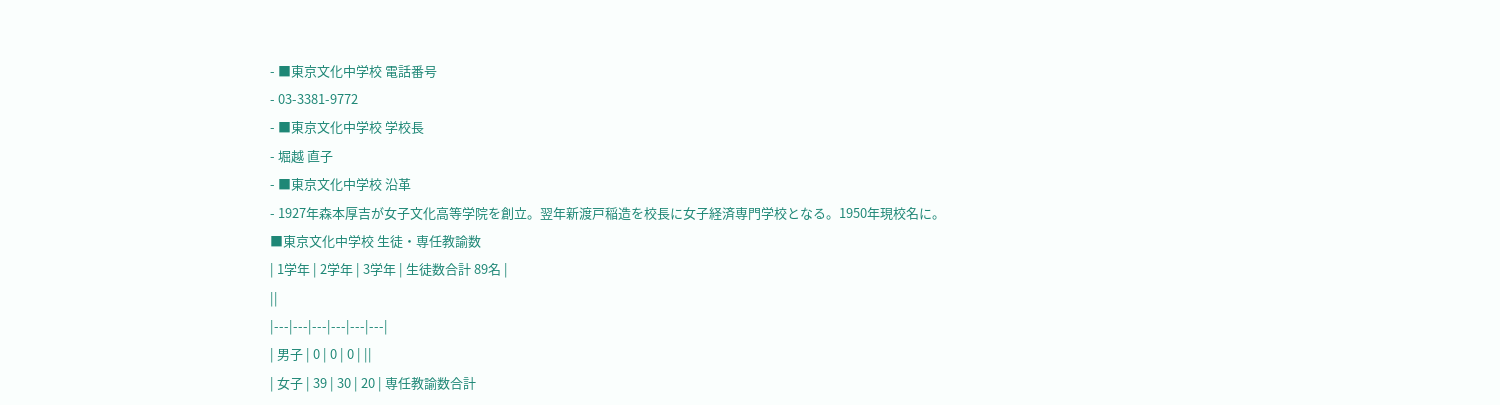- ■東京文化中学校 電話番号
- 03-3381-9772
- ■東京文化中学校 学校長
- 堀越 直子
- ■東京文化中学校 沿革
- 1927年森本厚吉が女子文化高等学院を創立。翌年新渡戸稲造を校長に女子経済専門学校となる。1950年現校名に。
■東京文化中学校 生徒・専任教諭数
| 1学年 | 2学年 | 3学年 | 生徒数合計 89名 |
||
|---|---|---|---|---|---|
| 男子 | 0 | 0 | 0 | ||
| 女子 | 39 | 30 | 20 | 専任教諭数合計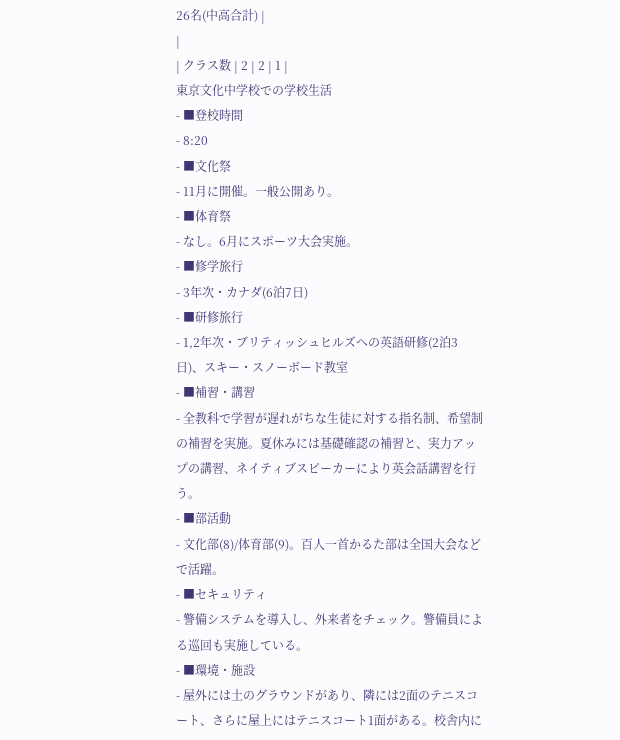26名(中高合計) |
|
| クラス数 | 2 | 2 | 1 |
東京文化中学校での学校生活
- ■登校時間
- 8:20
- ■文化祭
- 11月に開催。一般公開あり。
- ■体育祭
- なし。6月にスポーツ大会実施。
- ■修学旅行
- 3年次・カナダ(6泊7日)
- ■研修旅行
- 1,2年次・ブリティッシュヒルズへの英語研修(2泊3日)、スキー・スノーボード教室
- ■補習・講習
- 全教科で学習が遅れがちな生徒に対する指名制、希望制の補習を実施。夏休みには基礎確認の補習と、実力アップの講習、ネイティブスピーカーにより英会話講習を行う。
- ■部活動
- 文化部(8)/体育部(9)。百人一首かるた部は全国大会などで活躍。
- ■セキュリティ
- 警備システムを導入し、外来者をチェック。警備員による巡回も実施している。
- ■環境・施設
- 屋外には土のグラウンドがあり、隣には2面のテニスコート、さらに屋上にはテニスコート1面がある。校舎内に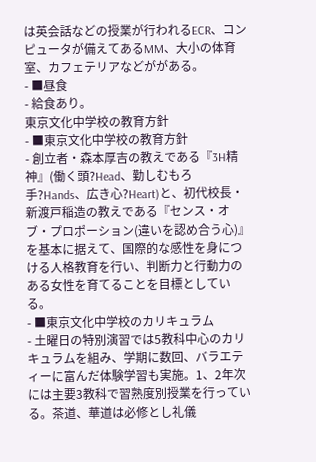は英会話などの授業が行われるECR、コンピュータが備えてあるMM、大小の体育室、カフェテリアなどががある。
- ■昼食
- 給食あり。
東京文化中学校の教育方針
- ■東京文化中学校の教育方針
- 創立者・森本厚吉の教えである『3H精神』(働く頭?Head、勤しむもろ手?Hands、広き心?Heart)と、初代校長・新渡戸稲造の教えである『センス・オブ・プロポーション(違いを認め合う心)』を基本に据えて、国際的な感性を身につける人格教育を行い、判断力と行動力のある女性を育てることを目標としている。
- ■東京文化中学校のカリキュラム
- 土曜日の特別演習では5教科中心のカリキュラムを組み、学期に数回、バラエティーに富んだ体験学習も実施。1、2年次には主要3教科で習熟度別授業を行っている。茶道、華道は必修とし礼儀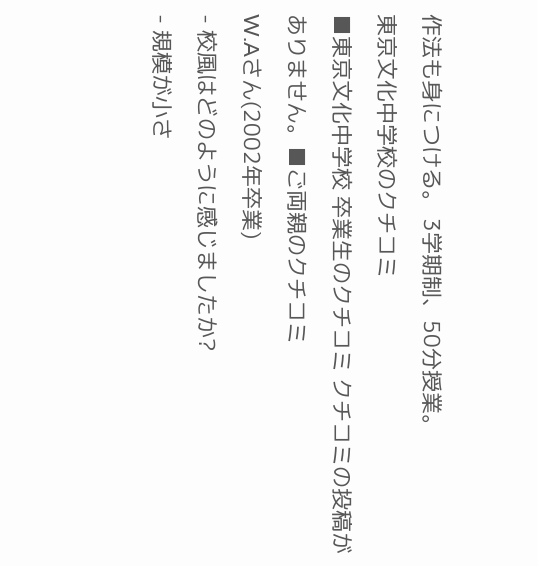作法も身につける。 3学期制、50分授業。
東京文化中学校のクチコミ
■東京文化中学校 卒業生のクチコミ クチコミの投稿がありません。■ご両親のクチコミ
W.Aさん(2002年卒業)
- 校風はどのように感じましたか?
- 規模が小さ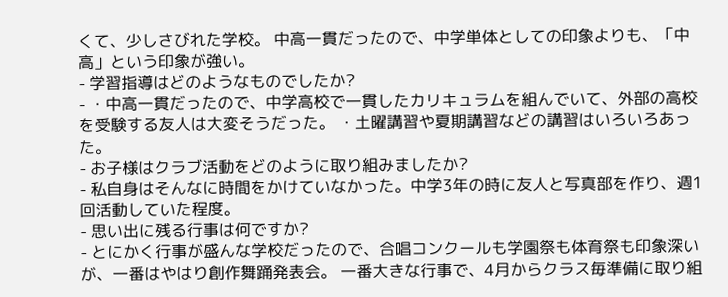くて、少しさびれた学校。 中高一貫だったので、中学単体としての印象よりも、「中高」という印象が強い。
- 学習指導はどのようなものでしたか?
- ・中高一貫だったので、中学高校で一貫したカリキュラムを組んでいて、外部の高校を受験する友人は大変そうだった。 ・土曜講習や夏期講習などの講習はいろいろあった。
- お子様はクラブ活動をどのように取り組みましたか?
- 私自身はそんなに時間をかけていなかった。中学3年の時に友人と写真部を作り、週1回活動していた程度。
- 思い出に残る行事は何ですか?
- とにかく行事が盛んな学校だったので、合唱コンクールも学園祭も体育祭も印象深いが、一番はやはり創作舞踊発表会。 一番大きな行事で、4月からクラス毎準備に取り組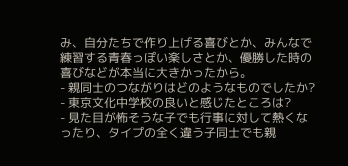み、自分たちで作り上げる喜びとか、みんなで練習する青春っぽい楽しさとか、優勝した時の喜びなどが本当に大きかったから。
- 親同士のつながりはどのようなものでしたか?
- 東京文化中学校の良いと感じたところは?
- 見た目が怖そうな子でも行事に対して熱くなったり、タイプの全く違う子同士でも親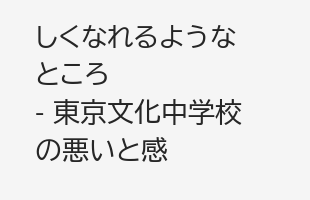しくなれるようなところ
- 東京文化中学校の悪いと感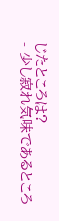じたところは?
- 少し寂れ気味であるところ